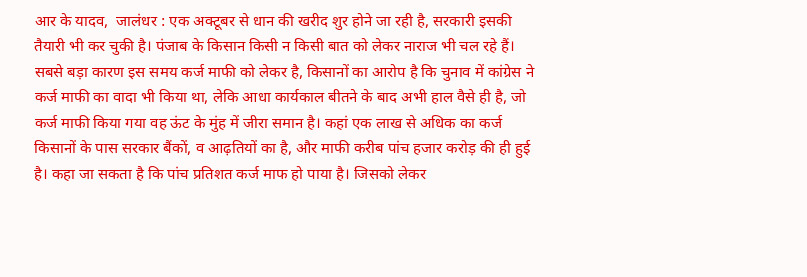आर के यादव,  जालंधर : एक अक्‍टूबर से धान की खरीद शुर होने जा रही है, सरकारी इसकी तैयारी भी कर चुकी है। पंजाब के क‍िसान क‍िसी न क‍िसी बात को लेकर नाराज भी चल रहे हैं। सबसे बड़ा कारण इस समय कर्ज माफी को लेकर है, क‍िसानों का आरोप है क‍ि चुनाव में कांग्रेस ने कर्ज माफी का वादा भी क‍िया था, लेकि आधा कार्यकाल बीतने के बाद अभी हाल वैसे ही है, जो कर्ज माफी क‍िया गया वह ऊंट के मुंह में जीरा समान है। कहां एक लाख से अध‍िक का कर्ज क‍िसानों के पास सरकार बैंकों, व आढ़त‍ियों का है, और माफी करीब पांच हजार करोड़ की ही हुई है। कहा जा सकता है क‍ि पांच प्रत‍िशत कर्ज माफ हो पाया है। ज‍िसको लेकर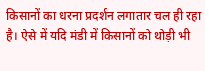क‍िसानों का धरना प्रदर्शन लगातार चल ही रहा है। ऐसे में यद‍ि मंडी में क‍िसानों को थोड़ी भी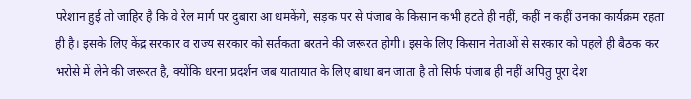परेशान हुई तो जाहिर है क‍ि वे रेल मार्ग पर दुबारा आ धमकेंगे, सड़क पर से पंजाब के क‍िसान कभी हटते ही नहीं, कहीं न कहीं उनका कार्यक्रम रहता ही है। इसके ल‍िए केंद्र सरकार व राज्‍य सरकार को सर्तकता बरतने की जरूरत होगी। इसके ल‍िए क‍िसान नेताओं से सरकार को पहले ही बैठक कर भरोसे में लेने की जरूरत है, क्‍योंकि धरना प्रदर्शन जब यातायात के ल‍िए बाधा बन जाता है तो स‍िर्फ पंजाब ही नहीं अप‍ितु पूरा देश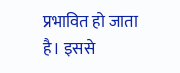प्रभाव‍ित हो जाता है। इससे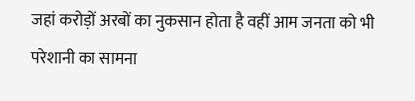जहां करोड़ों अरबों का नुकसान होता है वहीं आम जनता को भी परेशानी का सामना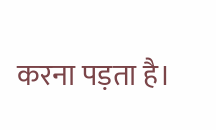करना पड़ता है।